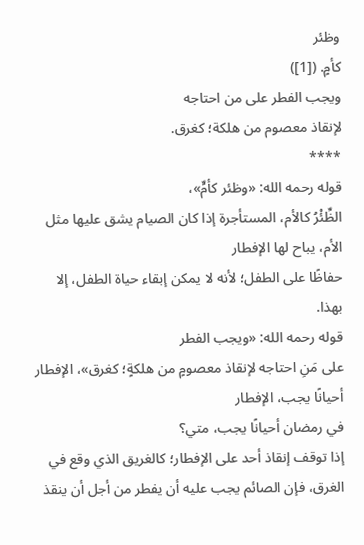وظئر
كأمٍ. ([1])
ويجب الفطر على من احتاجه
لإنقاذ معصوم من هلكة؛ كغرق.
****
قوله رحمه الله: «وظئر كأمٍّ»،
الظِّئْرُ كالأم، المستأجرة إذا كان الصيام يشق عليها مثل الأم، يباح لها الإفطار
حفاظًا على الطفل؛ لأنه لا يمكن إبقاء حياة الطفل، إلا بهذا.
قوله رحمه الله: «ويجب الفطر
على مَنِ احتاجه لإنقاذ معصومٍ من هلكةٍ؛ كغرق»، الإفطار أحيانًا يجب، الإفطار
في رمضان أحيانًا يجب، متي؟
إذا توقف إنقاذ أحد على الإفطار؛ كالغريق الذي وقع في الغرق، فإن الصائم يجب عليه أن يفطر من أجل أن ينقذ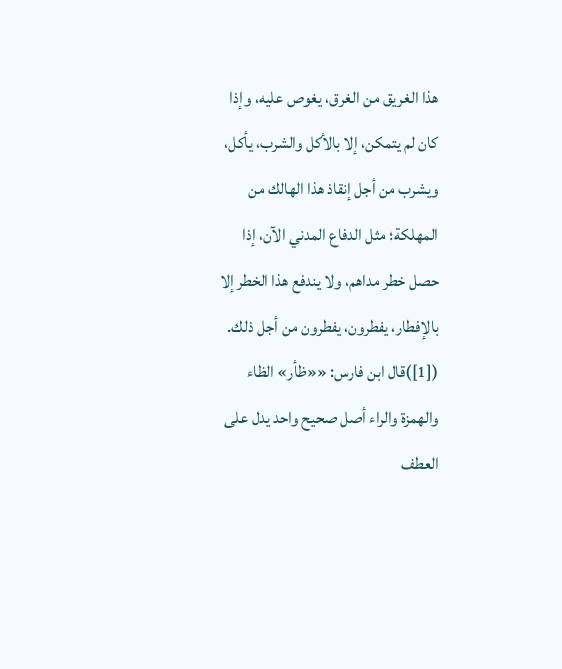هذا الغريق من الغرق، يغوص عليه، وإذا كان لم يتمكن، إلا بالأكل والشرب، يأكل، ويشرب من أجل إنقاذ هذا الهالك من المهلكة؛ مثل الدفاع المدني الآن، إذا حصل خطر مداهم، ولا يندفع هذا الخطر إلا بالإفطار، يفطرون، يفطرون من أجل ذلك.
([1])قال ابن فارس: ««ظأر» الظاء والهمزة والراء أصل صحيح واحد يدل على العطف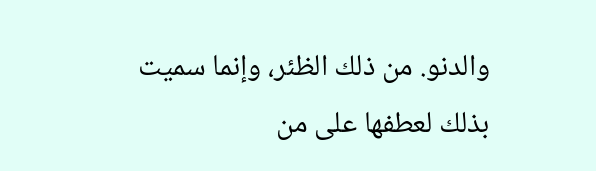والدنو. من ذلك الظئر، وإنما سميت بذلك لعطفها على من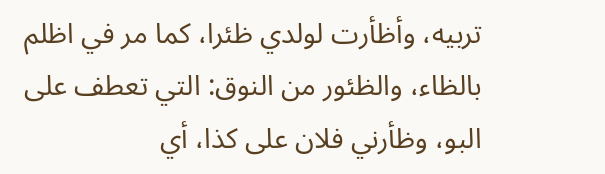تربيه، وأظأرت لولدي ظئرا، كما مر في اظلم بالظاء، والظئور من النوق: التي تعطف على البو، وظأرني فلان على كذا، أي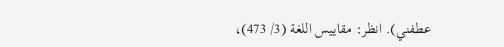عطفني). انظر: مقاييس اللغة (3/ 473)،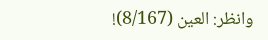وانظر: العين (8/167)!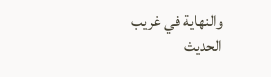والنهاية في غريب الحديث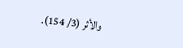والأثر (3/ 154).